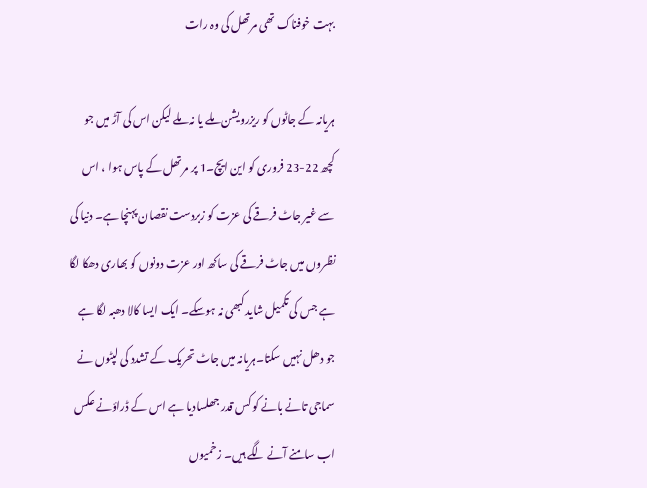بہت خوفناک تھی مرتھل کی وہ رات

ہریانہ کے جاٹوں کو ریزرویشن ملے یا نہ ملے لیکن اس کی آڑ میں جو کچھ 22-23 فروری کو این ایچ۔1 پر مرتھل کے پاس ہوا ، اس سے غیر جاٹ فرقے کی عزت کو زبردست نقصان پہنچا ہے۔ دنیا کی نظروں میں جاٹ فرقے کی ساکھ اور عزت دونوں کو بھاری دھکا لگا ہے جس کی تکمیل شاید کبھی نہ ہوسکے۔ ایک ایسا کالا دھبہ لگا ہے جو دھل نہیں سکتا۔ہریانہ میں جاٹ تحریک کے تشدد کی لپٹوں نے سماجی تانے بانے کو کس قدر جھلسادیا ہے اس کے ڈراؤنے عکس اب سامنے آنے لگے ہیں۔ زخمیوں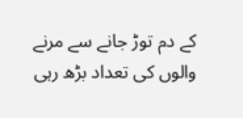کے دم توڑ جانے سے مرنے والوں کی تعداد بڑھ رہی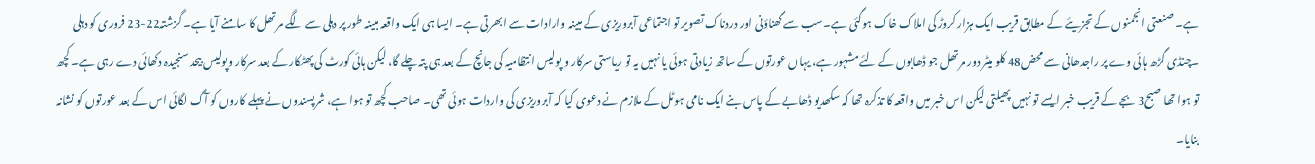ہے۔ صنعتی انجمنوں کے تجزیئے کے مطابق قریب ایک ہزار کروڑ کی املاک خاک ہوگئی ہے۔سب سے گھناؤنی اور دردناک تصویر تو اجتماعی آبروریزی کے مبینہ وارادات سے ابھرتی ہے۔ ایسا ہی ایک واقعہ مبینہ طور پر دہلی سے لگے مرتھل کا سامنے آیا ہے۔ گزشتہ22-23 فروری کو دہلی ۔چنڈی گڑھ ہائی وے پر راجدھانی سے محض48 کلو میٹر دور مرتھل جو ڈھابوں کے لئے مشہور ہے، یہاں عورتوں کے ساتھ زیادتی ہوئی یا نہیں یہ تو ریاستی سرکار و پولیس انتظامیہ کی جانچ کے بعد ہی پتہ چلے گا، لیکن ہائی کورٹ کی پھٹکار کے بعد سرکار وپولیس بیحد سنجیدہ دکھائی دے رہی ہے۔ کچھ تو ہوا تھا صبح3 بجے کے قریب خبر ایسے تو نہیں پھیلتی لیکن اس خبر میں واقعہ کا تذکرہ تھا کہ سکھدیو ڈھابے کے پاس بنے ایک نامی ہوٹل کے ملازم نے دعوی کیا کہ آبروریزی کی واردات ہوئی تھی۔ صاحب کچھ تو ہوا ہے، شرپسندوں نے پہلے کاروں کو آگ لگائی اس کے بعد عورتوں کو نشانہ بنایا۔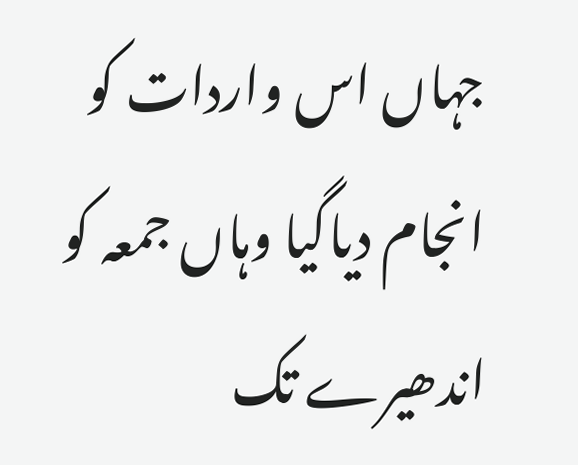جہاں اس واردات کو انجام دیاگیا وہاں جمعہ کو اندھیرے تک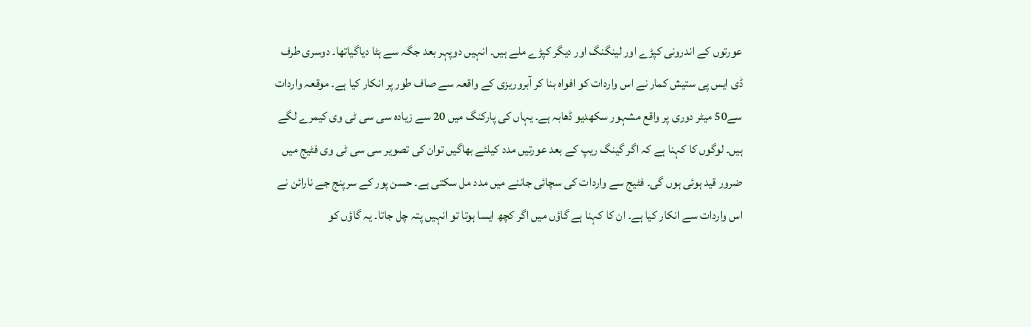عورتوں کے اندرونی کپڑے اور لینگنگ اور دیگر کپڑے ملے ہیں۔ انہیں دوپہر بعد جگہ سے ہٹا دیاگیاتھا۔ دوسری طرف ڈی ایس پی ستیش کمار نے اس واردات کو افواہ بنا کر آبروریزی کے واقعہ سے صاف طور پر انکار کیا ہے۔ موقعہ واردات سے50 میٹر دوری پر واقع مشہور سکھدیو ڈھابہ ہے۔ یہاں کی پارکنگ میں 20 سے زیادہ سی سی ٹی وی کیمرے لگے ہیں۔ لوگوں کا کہنا ہے کہ اگر گینگ ریپ کے بعد عورتیں مدد کیلئے بھاگیں توان کی تصویر سی سی ٹی وی فٹیج میں ضرور قید ہوئی ہوں گی۔ فٹیج سے واردات کی سچائی جاننے میں مدد مل سکتی ہے۔ حسن پور کے سرپنج جے نارائن نے اس واردات سے انکار کیا ہے۔ ان کا کہنا ہے گاؤں میں اگر کچھ ایسا ہوتا تو انہیں پتہ چل جاتا۔ یہ گاؤں کو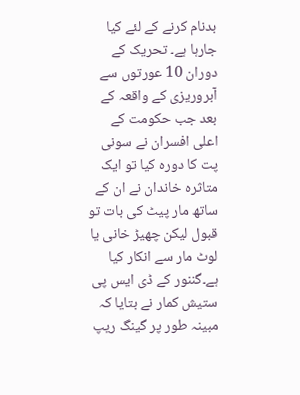بدنام کرنے کے لئے کیا جارہا ہے۔ تحریک کے دوران 10 عورتوں سے آبروریزی کے واقعہ کے بعد جب حکومت کے اعلی افسران نے سونی پت کا دورہ کیا تو ایک متاثرہ خاندان نے ان کے ساتھ مار پیٹ کی بات تو قبول لیکن چھیڑ خانی یا لوٹ مار سے انکار کیا ہے۔گننور کے ڈی ایس پی ستیش کمار نے بتایا کہ مبینہ طور پر گینگ ریپ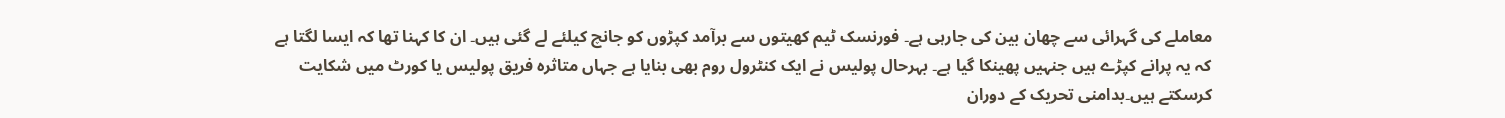معاملے کی گہرائی سے چھان بین کی جارہی ہے۔ فورنسک ٹیم کھیتوں سے برآمد کپڑوں کو جانچ کیلئے لے گئی ہیں۔ ان کا کہنا تھا کہ ایسا لگتا ہے کہ یہ پرانے کپڑے ہیں جنہیں پھینکا گیا ہے۔ بہرحال پولیس نے ایک کنٹرول روم بھی بنایا ہے جہاں متاثرہ فریق پولیس یا کورٹ میں شکایت کرسکتے ہیں۔بدامنی تحریک کے دوران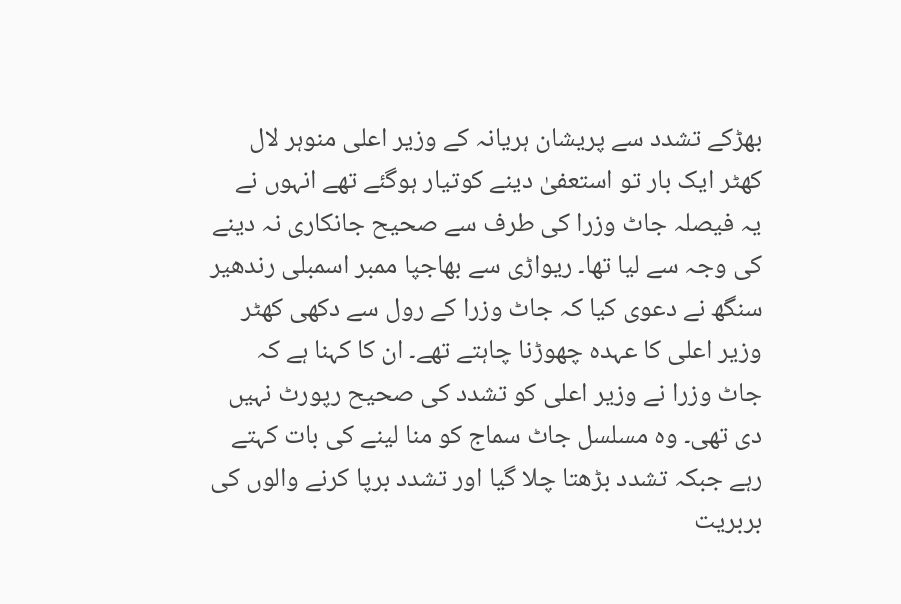بھڑکے تشدد سے پریشان ہریانہ کے وزیر اعلی منوہر لال کھٹر ایک بار تو استعفیٰ دینے کوتیار ہوگئے تھے انہوں نے یہ فیصلہ جاٹ وزرا کی طرف سے صحیح جانکاری نہ دینے کی وجہ سے لیا تھا۔ ریواڑی سے بھاجپا ممبر اسمبلی رندھیر سنگھ نے دعوی کیا کہ جاٹ وزرا کے رول سے دکھی کھٹر وزیر اعلی کا عہدہ چھوڑنا چاہتے تھے۔ ان کا کہنا ہے کہ جاٹ وزرا نے وزیر اعلی کو تشدد کی صحیح رپورٹ نہیں دی تھی۔ وہ مسلسل جاٹ سماج کو منا لینے کی بات کہتے رہے جبکہ تشدد بڑھتا چلا گیا اور تشدد برپا کرنے والوں کی بربریت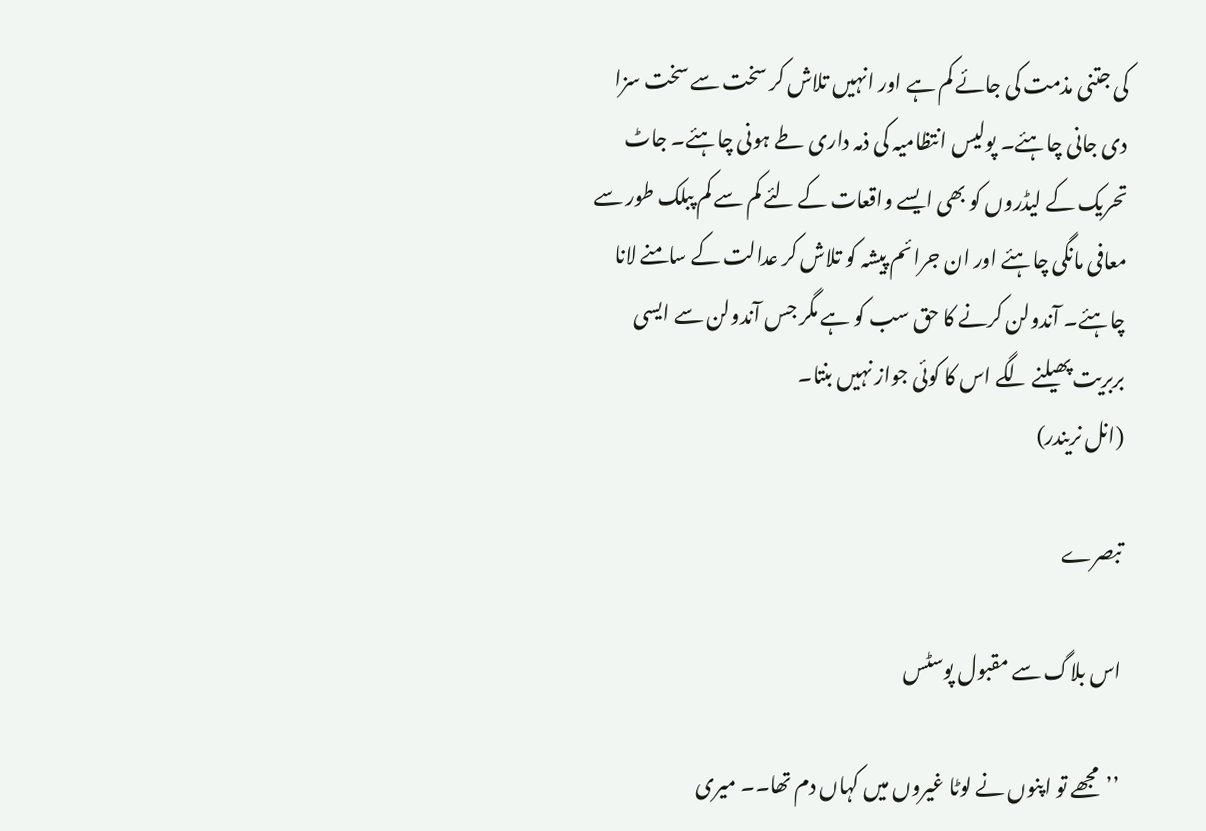کی جتنی مذمت کی جائے کم ہے اور انہیں تلاش کر سخت سے سخت سزا دی جانی چاہئے۔ پولیس انتظامیہ کی ذمہ داری طے ہونی چاہئے۔ جاٹ تحریک کے لیڈروں کو بھی ایسے واقعات کے لئے کم سے کم پبلک طور سے معافی مانگی چاہئے اور ان جرائم پیشہ کو تلاش کر عدالت کے سامنے لانا چاہئے۔ آندولن کرنے کا حق سب کو ہے مگر جس آندولن سے ایسی بربریت پھیلنے لگے اس کا کوئی جواز نہیں بنتا۔
(انل نریندر)

تبصرے

اس بلاگ سے مقبول پوسٹس

’’مجھے تو اپنوں نے لوٹا غیروں میں کہاں دم تھا۔۔ میری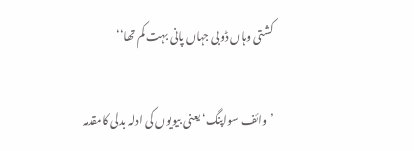کشتی وہاں ڈوبی جہاں پانی بہت کم تھا‘‘

’وائف سواپنگ‘ یعنی بیویوں کی ادلہ بدلی کامقدمہ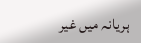ہریانہ میں غیر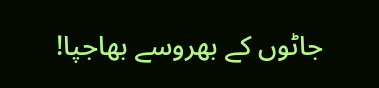جاٹوں کے بھروسے بھاجپا!